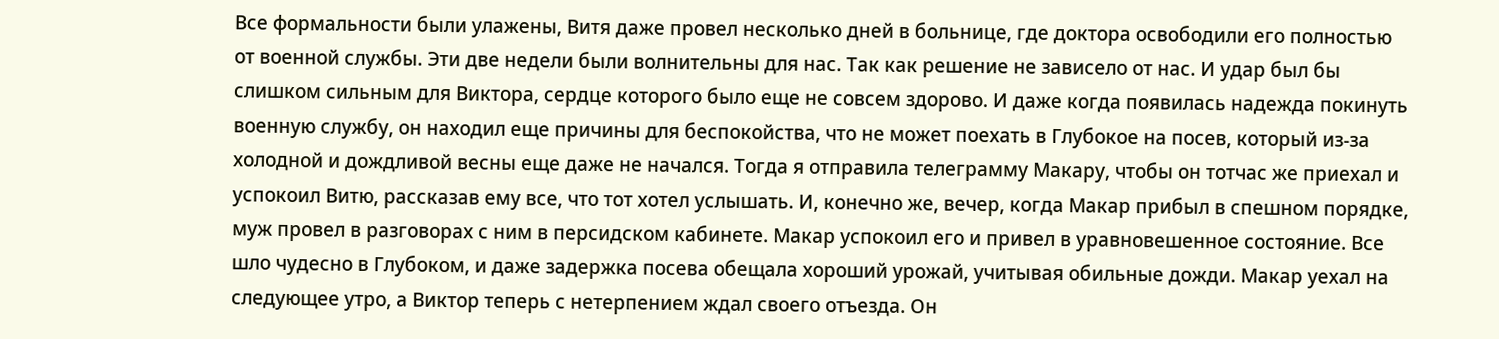Все формальности были улажены, Витя даже провел несколько дней в больнице, где доктора освободили его полностью от военной службы. Эти две недели были волнительны для нас. Так как решение не зависело от нас. И удар был бы слишком сильным для Виктора, сердце которого было еще не совсем здорово. И даже когда появилась надежда покинуть военную службу, он находил еще причины для беспокойства, что не может поехать в Глубокое на посев, который из-за холодной и дождливой весны еще даже не начался. Тогда я отправила телеграмму Макару, чтобы он тотчас же приехал и успокоил Витю, рассказав ему все, что тот хотел услышать. И, конечно же, вечер, когда Макар прибыл в спешном порядке, муж провел в разговорах с ним в персидском кабинете. Макар успокоил его и привел в уравновешенное состояние. Все шло чудесно в Глубоком, и даже задержка посева обещала хороший урожай, учитывая обильные дожди. Макар уехал на следующее утро, а Виктор теперь с нетерпением ждал своего отъезда. Он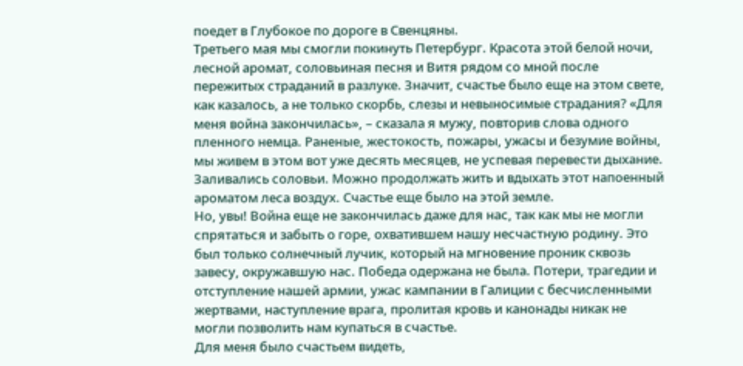поедет в Глубокое по дороге в Свенцяны.
Третьего мая мы смогли покинуть Петербург. Красота этой белой ночи, лесной аромат, соловьиная песня и Витя рядом со мной после пережитых страданий в разлуке. Значит, счастье было еще на этом свете, как казалось, а не только скорбь, слезы и невыносимые страдания? «Для меня война закончилась», – сказала я мужу, повторив слова одного пленного немца. Раненые, жестокость, пожары, ужасы и безумие войны, мы живем в этом вот уже десять месяцев, не успевая перевести дыхание. Заливались соловьи. Можно продолжать жить и вдыхать этот напоенный ароматом леса воздух. Счастье еще было на этой земле.
Но, увы! Война еще не закончилась даже для нас, так как мы не могли спрятаться и забыть о горе, охватившем нашу несчастную родину. Это был только солнечный лучик, который на мгновение проник сквозь завесу, окружавшую нас. Победа одержана не была. Потери, трагедии и отступление нашей армии, ужас кампании в Галиции с бесчисленными жертвами, наступление врага, пролитая кровь и канонады никак не могли позволить нам купаться в счастье.
Для меня было счастьем видеть,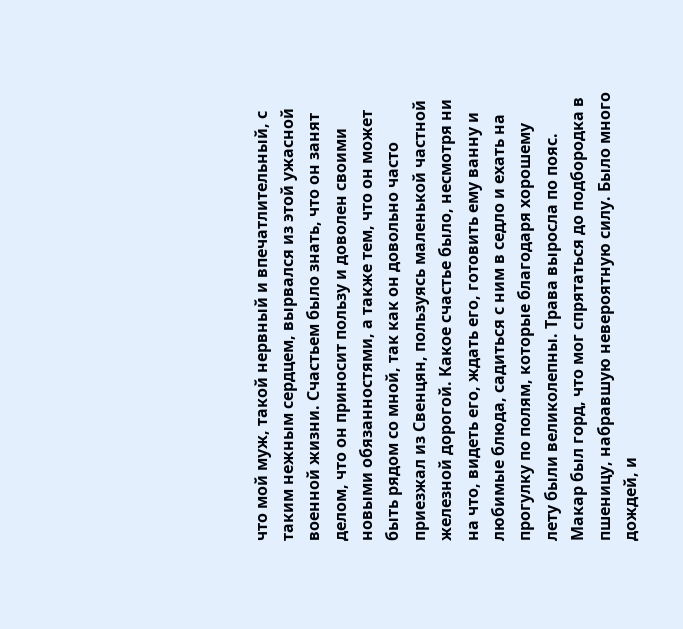что мой муж, такой нервный и впечатлительный, с таким нежным сердцем, вырвался из этой ужасной военной жизни. Счастьем было знать, что он занят делом, что он приносит пользу и доволен своими новыми обязанностями, а также тем, что он может быть рядом со мной, так как он довольно часто приезжал из Свенцян, пользуясь маленькой частной железной дорогой. Какое счастье было, несмотря ни на что, видеть его, ждать его, готовить ему ванну и любимые блюда, садиться с ним в седло и ехать на прогулку по полям, которые благодаря хорошему лету были великолепны. Трава выросла по пояс. Макар был горд, что мог спрятаться до подбородка в пшеницу, набравшую невероятную силу. Было много дождей, и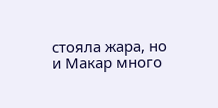стояла жара, но и Макар много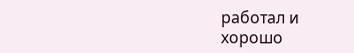работал и хорошо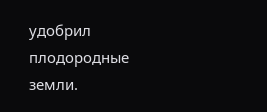удобрил плодородные земли.